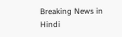Breaking News in Hindi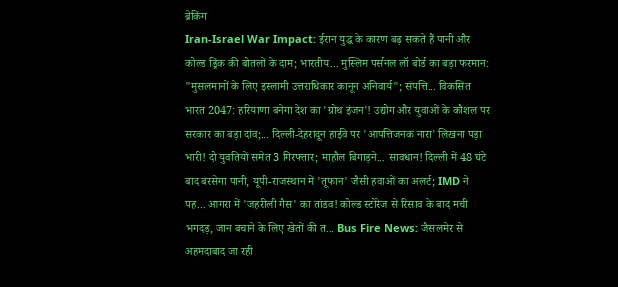ब्रेकिंग
Iran-Israel War Impact: ईरान युद्ध के कारण बढ़ सकते हैं पानी और कोल्ड ड्रिंक की बोतलों के दाम; भारतीय... मुस्लिम पर्सनल लॉ बोर्ड का बड़ा फरमान: "मुसलमानों के लिए इस्लामी उत्तराधिकार कानून अनिवार्य"; संपत्ति... विकसित भारत 2047: हरियाणा बनेगा देश का 'ग्रोथ इंजन'! उद्योग और युवाओं के कौशल पर सरकार का बड़ा दांव;... दिल्ली-देहरादून हाईवे पर 'आपत्तिजनक नारा' लिखना पड़ा भारी! दो युवतियों समेत 3 गिरफ्तार; माहौल बिगाड़ने... सावधान! दिल्ली में 48 घंटे बाद बरसेगा पानी, यूपी-राजस्थान में 'तूफान' जैसी हवाओं का अलर्ट; IMD ने पह... आगरा में 'जहरीली गैस' का तांडव! कोल्ड स्टोरेज से रिसाव के बाद मची भगदड़, जान बचाने के लिए खेतों की त... Bus Fire News: जैसलमेर से अहमदाबाद जा रही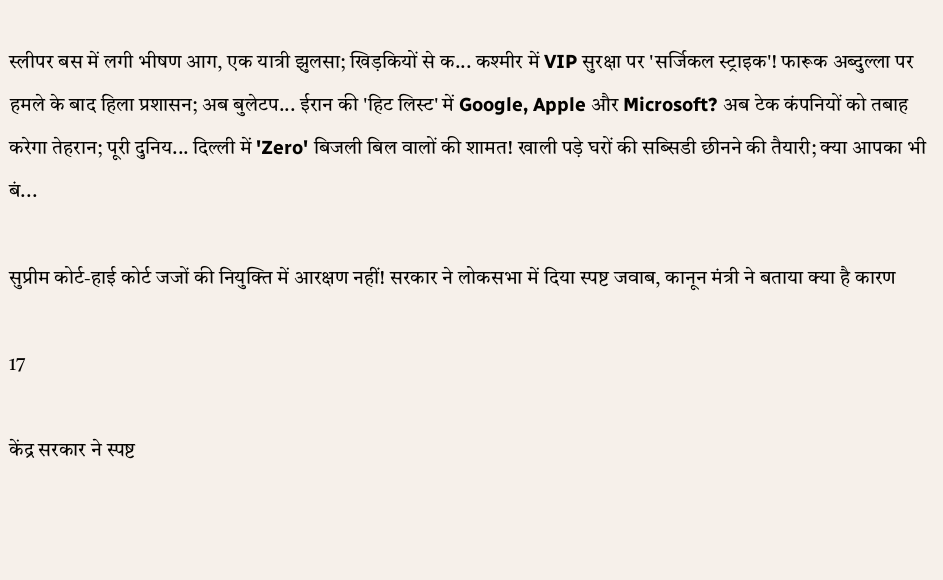स्लीपर बस में लगी भीषण आग, एक यात्री झुलसा; खिड़कियों से क... कश्मीर में VIP सुरक्षा पर 'सर्जिकल स्ट्राइक'! फारूक अब्दुल्ला पर हमले के बाद हिला प्रशासन; अब बुलेटप... ईरान की 'हिट लिस्ट' में Google, Apple और Microsoft? अब टेक कंपनियों को तबाह करेगा तेहरान; पूरी दुनिय... दिल्ली में 'Zero' बिजली बिल वालों की शामत! खाली पड़े घरों की सब्सिडी छीनने की तैयारी; क्या आपका भी बं...

सुप्रीम कोर्ट-हाई कोर्ट जजों की नियुक्ति में आरक्षण नहीं! सरकार ने लोकसभा में दिया स्पष्ट जवाब, कानून मंत्री ने बताया क्या है कारण

17

केंद्र सरकार ने स्पष्ट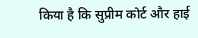किया है कि सुप्रीम कोर्ट और हाई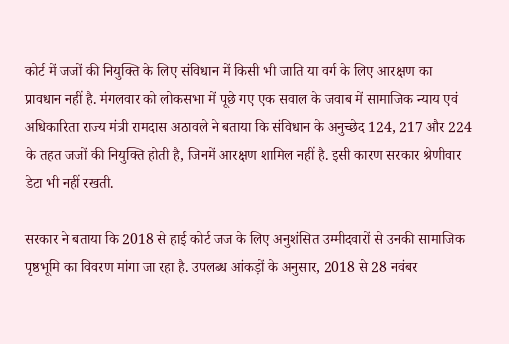कोर्ट में जजों की नियुक्ति के लिए संविधान में किसी भी जाति या वर्ग के लिए आरक्षण का प्रावधान नहीं है. मंगलवार को लोकसभा में पूछे गए एक सवाल के जवाब में सामाजिक न्याय एवं अधिकारिता राज्य मंत्री रामदास अठावले ने बताया कि संविधान के अनुच्छेद 124, 217 और 224 के तहत जजों की नियुक्ति होती है, जिनमें आरक्षण शामिल नहीं है. इसी कारण सरकार श्रेणीवार डेटा भी नहीं रखती.

सरकार ने बताया कि 2018 से हाई कोर्ट जज के लिए अनुशंसित उम्मीदवारों से उनकी सामाजिक पृष्ठभूमि का विवरण मांगा जा रहा है. उपलब्ध आंकड़ों के अनुसार, 2018 से 28 नवंबर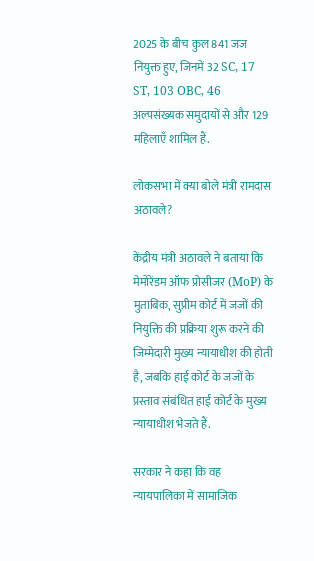2025 के बीच कुल 841 जज नियुक्त हुए, जिनमें 32 SC, 17 ST, 103 OBC, 46 अल्पसंख्यक समुदायों से और 129 महिलाएँ शामिल हैं.

लोकसभा में क्या बोले मंत्री रामदास अठावले?

केंद्रीय मंत्री अठावले ने बताया कि मेमोरेंडम ऑफ प्रोसीजर (MoP) के मुताबिक, सुप्रीम कोर्ट में जजों की नियुक्ति की प्रक्रिया शुरू करने की जिम्मेदारी मुख्य न्यायाधीश की होती है, जबकि हाई कोर्ट के जजों के प्रस्ताव संबंधित हाई कोर्ट के मुख्य न्यायाधीश भेजते हैं.

सरकार ने कहा कि वह न्यायपालिका में सामाजिक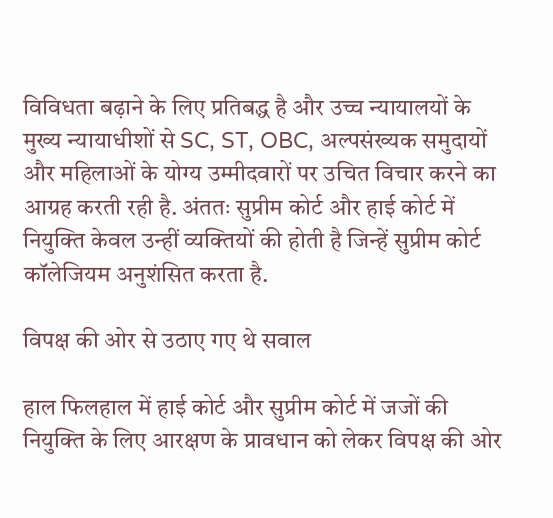विविधता बढ़ाने के लिए प्रतिबद्ध है और उच्च न्यायालयों के मुख्य न्यायाधीशों से SC, ST, OBC, अल्पसंख्यक समुदायों और महिलाओं के योग्य उम्मीदवारों पर उचित विचार करने का आग्रह करती रही है. अंततः सुप्रीम कोर्ट और हाई कोर्ट में नियुक्ति केवल उन्हीं व्यक्तियों की होती है जिन्हें सुप्रीम कोर्ट कॉलेजियम अनुशंसित करता है.

विपक्ष की ओर से उठाए गए थे सवाल

हाल फिलहाल में हाई कोर्ट और सुप्रीम कोर्ट में जजों की नियुक्ति के लिए आरक्षण के प्रावधान को लेकर विपक्ष की ओर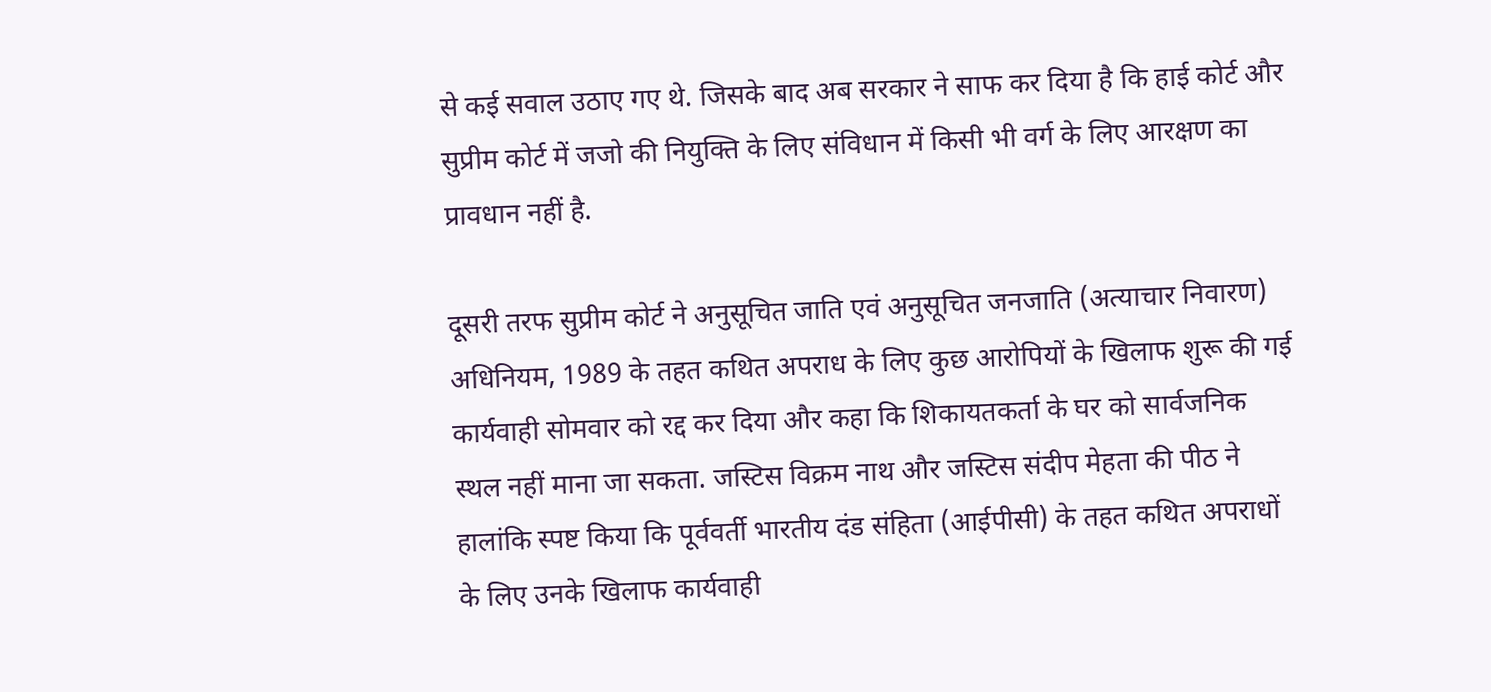से कई सवाल उठाए गए थे. जिसके बाद अब सरकार ने साफ कर दिया है कि हाई कोर्ट और सुप्रीम कोर्ट में जजो की नियुक्ति के लिए संविधान में किसी भी वर्ग के लिए आरक्षण का प्रावधान नहीं है.

दूसरी तरफ सुप्रीम कोर्ट ने अनुसूचित जाति एवं अनुसूचित जनजाति (अत्याचार निवारण) अधिनियम, 1989 के तहत कथित अपराध के लिए कुछ आरोपियों के खिलाफ शुरू की गई कार्यवाही सोमवार को रद्द कर दिया और कहा कि शिकायतकर्ता के घर को सार्वजनिक स्थल नहीं माना जा सकता. जस्टिस विक्रम नाथ और जस्टिस संदीप मेहता की पीठ ने हालांकि स्पष्ट किया कि पूर्ववर्ती भारतीय दंड संहिता (आईपीसी) के तहत कथित अपराधों के लिए उनके खिलाफ कार्यवाही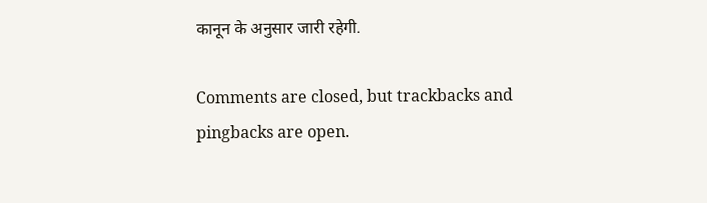कानून के अनुसार जारी रहेगी.

Comments are closed, but trackbacks and pingbacks are open.